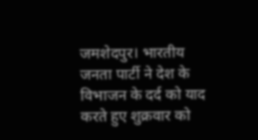जमशेदपुर। भारतीय जनता पार्टी ने देश के विभाजन के दर्द को याद करते हुए शुक्रवार को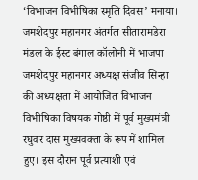‘विभाजन विभीषिका स्मृति दिवस’ मनाया। जमशेदपुर महानगर अंतर्गत सीतारामडेरा मंडल के ईस्ट बंगाल कॉलोनी में भाजपा जमशेदपुर महानगर अध्यक्ष संजीव सिन्हा की अध्यक्षता में आयोजित विभाजन विभीषिका विषयक गोष्ठी में पूर्व मुख्यमंत्री रघुवर दास मुख्यवक्ता के रूप में शामिल हुए। इस दौरान पूर्व प्रत्याशी एवं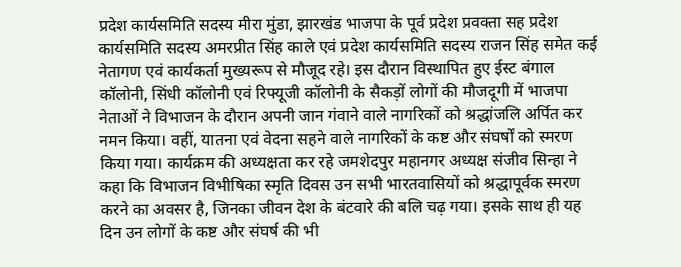प्रदेश कार्यसमिति सदस्य मीरा मुंडा, झारखंड भाजपा के पूर्व प्रदेश प्रवक्ता सह प्रदेश कार्यसमिति सदस्य अमरप्रीत सिंह काले एवं प्रदेश कार्यसमिति सदस्य राजन सिंह समेत कई नेतागण एवं कार्यकर्ता मुख्यरूप से मौजूद रहे। इस दौरान विस्थापित हुए ईस्ट बंगाल कॉलोनी, सिंधी कॉलोनी एवं रिफ्यूजी कॉलोनी के सैकड़ों लोगों की मौजदूगी में भाजपा नेताओं ने विभाजन के दौरान अपनी जान गंवाने वाले नागरिकों को श्रद्धांजलि अर्पित कर नमन किया। वहीं, यातना एवं वेदना सहने वाले नागरिकों के कष्ट और संघर्षों को स्मरण किया गया। कार्यक्रम की अध्यक्षता कर रहे जमशेदपुर महानगर अध्यक्ष संजीव सिन्हा ने कहा कि विभाजन विभीषिका स्मृति दिवस उन सभी भारतवासियों को श्रद्धापूर्वक स्मरण करने का अवसर है, जिनका जीवन देश के बंटवारे की बलि चढ़ गया। इसके साथ ही यह दिन उन लोगों के कष्ट और संघर्ष की भी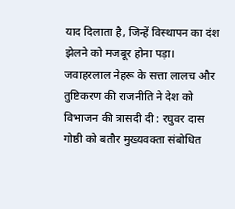याद दिलाता है, जिन्हें विस्थापन का दंश झेलने को मजबूर होना पड़ा।
जवाहरलाल नेहरू के सत्ता लालच और तुष्टिकरण की राजनीति ने देश को विभाजन की त्रासदी दी : रघुवर दास
गोष्ठी को बतौर मुख्यवक्ता संबोधित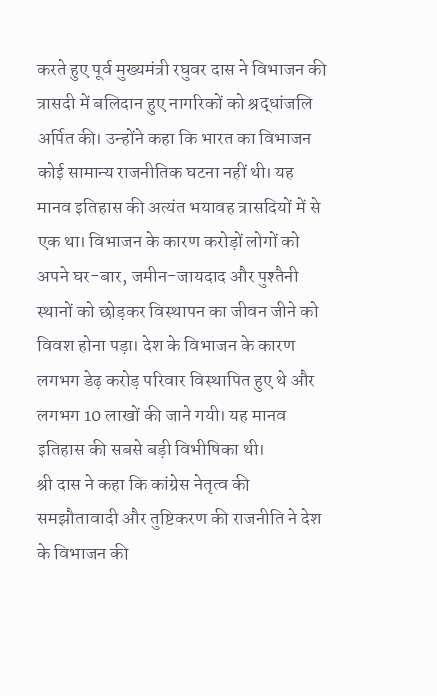करते हुए पूर्व मुख्यमंत्री रघुवर दास ने विभाजन की त्रासदी में बलिदान हुए नागरिकों को श्रद्धांजलि अर्पित की। उन्होंने कहा कि भारत का विभाजन कोई सामान्य राजनीतिक घटना नहीं थी। यह मानव इतिहास की अत्यंत भयावह त्रासदियों में से एक था। विभाजन के कारण करोड़ों लोगों को अपने घर-बार, जमीन-जायदाद और पुश्तैनी स्थानों को छोड़कर विस्थापन का जीवन जीने को विवश होना पड़ा। देश के विभाजन के कारण लगभग डेढ़ करोड़ परिवार विस्थापित हुए थे और लगभग 10 लाखों की जाने गयी। यह मानव इतिहास की सबसे बड़ी विभीषिका थी।
श्री दास ने कहा कि कांग्रेस नेतृत्व की समझौतावादी और तुष्टिकरण की राजनीति ने देश के विभाजन की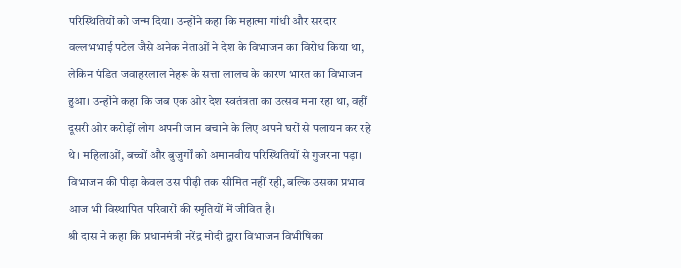परिस्थितियों को जन्म दिया। उन्होंने कहा कि महात्मा गांधी और सरदार वल्लभभाई पटेल जैसे अनेक नेताओं ने देश के विभाजन का विरोध किया था, लेकिन पंडित जवाहरलाल नेहरू के सत्ता लालच के कारण भारत का विभाजन हुआ। उन्होंने कहा कि जब एक ओर देश स्वतंत्रता का उत्सव मना रहा था, वहीं दूसरी ओर करोड़ों लोग अपनी जान बचाने के लिए अपने घरों से पलायन कर रहे थे। महिलाओं, बच्चों और बुजुर्गों को अमानवीय परिस्थितियों से गुजरना पड़ा। विभाजन की पीड़ा केवल उस पीढ़ी तक सीमित नहीं रही, बल्कि उसका प्रभाव आज भी विस्थापित परिवारों की स्मृतियों में जीवित है।
श्री दास ने कहा कि प्रधानमंत्री नरेंद्र मोदी द्वारा विभाजन विभीषिका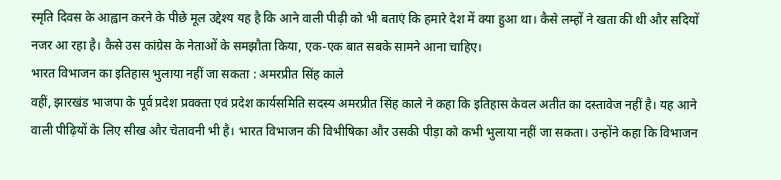स्मृति दिवस के आह्वान करने के पीछे मूल उद्देश्य यह है कि आने वाली पीढ़ी को भी बताएं कि हमारे देश में क्या हुआ था। कैसे लम्हों ने खता की थी और सदियों नजर आ रहा है। कैसे उस कांग्रेस के नेताओं के समझौता किया, एक-एक बात सबके सामने आना चाहिए।
भारत विभाजन का इतिहास भुलाया नहीं जा सकता : अमरप्रीत सिंह काले
वहीं, झारखंड भाजपा के पूर्व प्रदेश प्रवक्ता एवं प्रदेश कार्यसमिति सदस्य अमरप्रीत सिंह काले ने कहा कि इतिहास केवल अतीत का दस्तावेज नहीं है। यह आने वाली पीढ़ियों के लिए सीख और चेतावनी भी है। भारत विभाजन की विभीषिका और उसकी पीड़ा को कभी भुलाया नहीं जा सकता। उन्होंने कहा कि विभाजन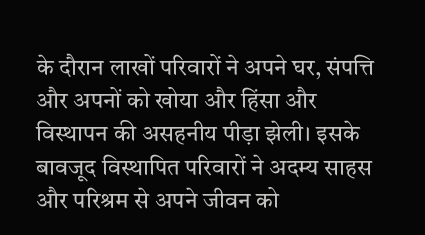के दौरान लाखों परिवारों ने अपने घर, संपत्ति और अपनों को खोया और हिंसा और विस्थापन की असहनीय पीड़ा झेली। इसके बावजूद विस्थापित परिवारों ने अदम्य साहस और परिश्रम से अपने जीवन को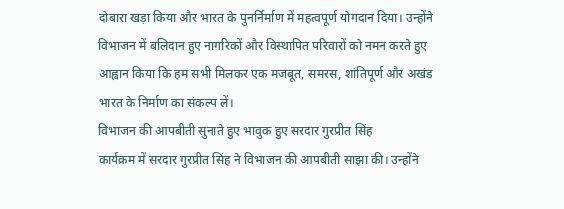दोबारा खड़ा किया और भारत के पुनर्निर्माण में महत्वपूर्ण योगदान दिया। उन्होंने विभाजन में बलिदान हुए नागरिकों और विस्थापित परिवारों को नमन करते हुए आह्वान किया कि हम सभी मिलकर एक मजबूत, समरस, शांतिपूर्ण और अखंड भारत के निर्माण का संकल्प लें।
विभाजन की आपबीती सुनाते हुए भावुक हुए सरदार गुरप्रीत सिंह
कार्यक्रम में सरदार गुरप्रीत सिंह ने विभाजन की आपबीती साझा की। उन्होंने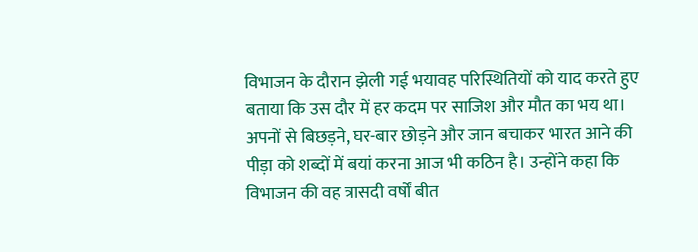विभाजन के दौरान झेली गई भयावह परिस्थितियों को याद करते हुए बताया कि उस दौर में हर कदम पर साजिश और मौत का भय था। अपनों से बिछड़ने, घर-बार छोड़ने और जान बचाकर भारत आने की पीड़ा को शब्दों में बयां करना आज भी कठिन है। उन्होंने कहा कि विभाजन की वह त्रासदी वर्षों बीत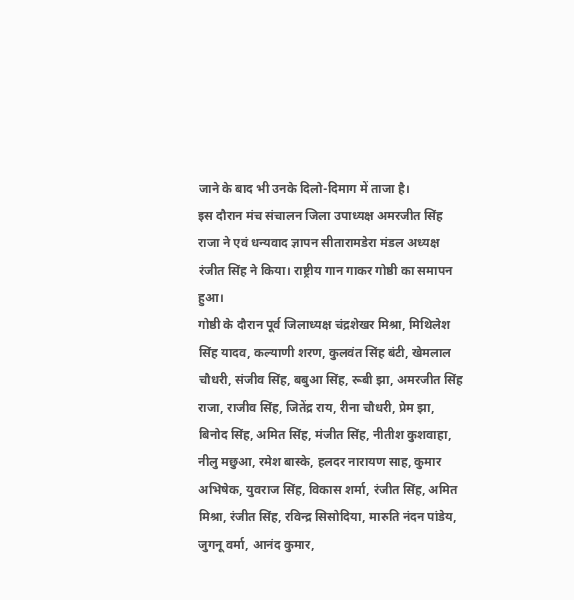जाने के बाद भी उनके दिलो-दिमाग में ताजा है।
इस दौरान मंच संचालन जिला उपाध्यक्ष अमरजीत सिंह राजा ने एवं धन्यवाद ज्ञापन सीतारामडेरा मंडल अध्यक्ष रंजीत सिंह ने किया। राष्ट्रीय गान गाकर गोष्ठी का समापन हुआ।
गोष्ठी के दौरान पूर्व जिलाध्यक्ष चंद्रशेखर मिश्रा, मिथिलेश सिंह यादव, कल्याणी शरण, कुलवंत सिंह बंटी, खेमलाल चौधरी, संजीव सिंह, बबुआ सिंह, रूबी झा, अमरजीत सिंह राजा, राजीव सिंह, जितेंद्र राय, रीना चौधरी, प्रेम झा, बिनोद सिंह, अमित सिंह, मंजीत सिंह, नीतीश कुशवाहा, नीलु मछुआ, रमेश बास्के, हलदर नारायण साह, कुमार अभिषेक, युवराज सिंह, विकास शर्मा, रंजीत सिंह, अमित मिश्रा, रंजीत सिंह, रविन्द्र सिसोदिया, मारुति नंदन पांडेय, जुगनू वर्मा, आनंद कुमार,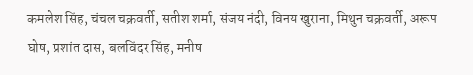कमलेश सिंह, चंचल चक्रवर्ती, सतीश शर्मा, संजय नंदी, विनय खुराना, मिथुन चक्रवर्ती, अरूप घोष, प्रशांत दास, बलविंदर सिंह, मनीष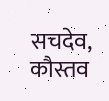सचदेव, कौस्तव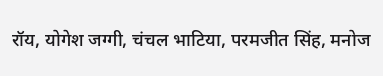रॉय, योगेश जग्गी, चंचल भाटिया, परमजीत सिंह, मनोज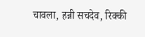चावला, हन्नी सचदेव, रिक्की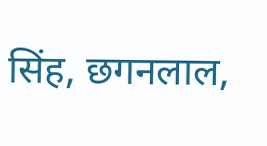सिंह, छगनलाल,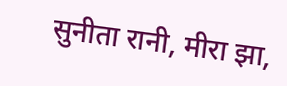सुनीता रानी, मीरा झा,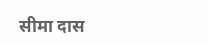सीमा दास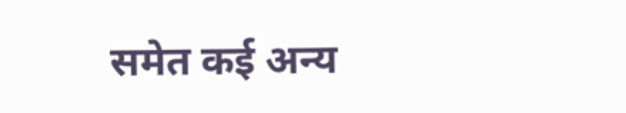समेत कई अन्य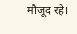मौजूद रहे।